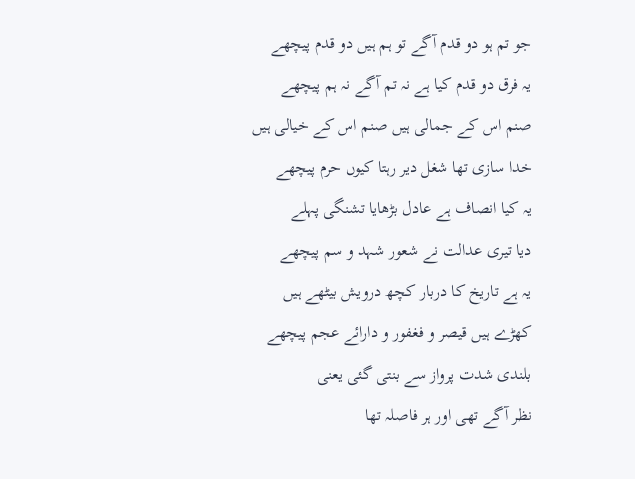جو تم ہو دو قدم آگے تو ہم ہیں دو قدم پیچھے
یہ فرق دو قدم کیا ہے نہ تم آگے نہ ہم پیچھے
صنم اس کے جمالی ہیں صنم اس کے خیالی ہیں
خدا سازی تھا شغل دیر رہتا کیوں حرم پیچھے
یہ کیا انصاف ہے عادل بڑھایا تشنگی پہلے
دیا تیری عدالت نے شعور شہد و سم پیچھے
یہ ہے تاریخ کا دربار کچھ درویش بیٹھے ہیں
کھڑے ہیں قیصر و فغفور و دارائے عجم پیچھے
بلندی شدت پرواز سے بنتی گئی یعنی
نظر آگے تھی اور ہر فاصلہ تھا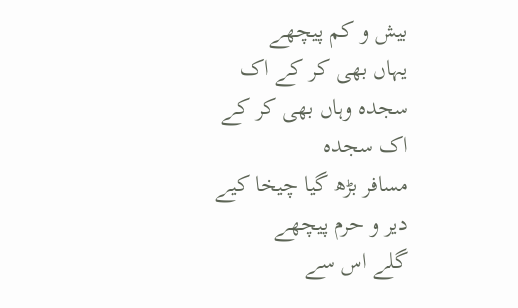بیش و کم پیچھے
یہاں بھی کر کے اک سجدہ وہاں بھی کر کے اک سجدہ
مسافر بڑھ گیا چیخا کیے دیر و حرم پیچھے
گلے اس سے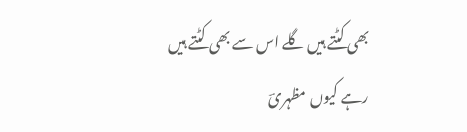بھی کٹتے ہیں گلے اس سے بھی کٹتے ہیں
رہے کیوں مظہریؔ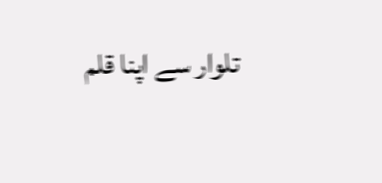تلوار سے اپنا قلم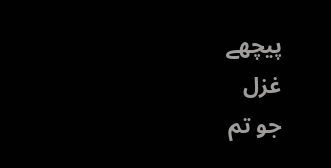پیچھے
غزل
جو تم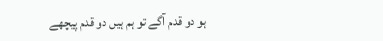ہو دو قدم آگے تو ہم ہیں دو قدم پیچھے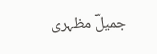جمیلؔ مظہری